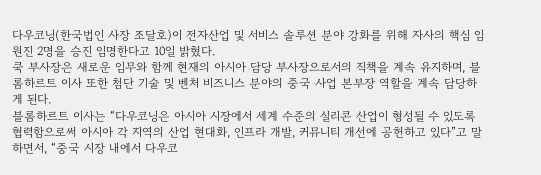다우코닝(한국법인 사장 조달호)이 전자산업 및 서비스 솔루션 분야 강화를 위해 자사의 핵심 임원진 2명을 승진 임명한다고 10일 밝혔다.
쿡 부사장은 새로운 임무와 함께 현재의 아시아 담당 부사장으로서의 직책을 계속 유지하며, 블롬하르트 이사 또한 첨단 기술 및 벤처 비즈니스 분야의 중국 사업 본부장 역할을 계속 담당하게 된다.
블롬하르트 이사는 “다우코닝은 아시아 시장에서 세계 수준의 실리콘 산업이 형성될 수 있도록 협력함으로써 아시아 각 지역의 산업 현대화, 인프라 개발, 커뮤니티 개선에 공헌하고 있다”고 말하면서, “중국 시장 내에서 다우코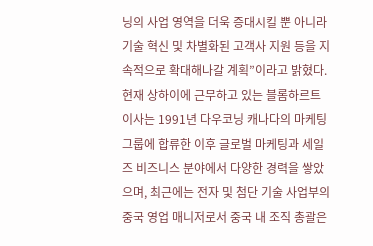닝의 사업 영역을 더욱 증대시킬 뿐 아니라 기술 혁신 및 차별화된 고객사 지원 등을 지속적으로 확대해나갈 계획”이라고 밝혔다.
현재 상하이에 근무하고 있는 블롬하르트 이사는 1991년 다우코닝 캐나다의 마케팅 그룹에 합류한 이후 글로벌 마케팅과 세일즈 비즈니스 분야에서 다양한 경력을 쌓았으며, 최근에는 전자 및 첨단 기술 사업부의 중국 영업 매니저로서 중국 내 조직 총괄은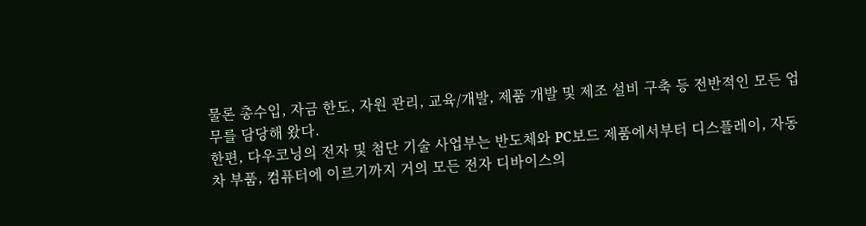물론 총수입, 자금 한도, 자원 관리, 교육/개발, 제품 개발 및 제조 설비 구축 등 전반적인 모든 업무를 담당해 왔다.
한편, 다우코닝의 전자 및 첨단 기술 사업부는 반도체와 PC보드 제품에서부터 디스플레이, 자동차 부품, 컴퓨터에 이르기까지 거의 모든 전자 디바이스의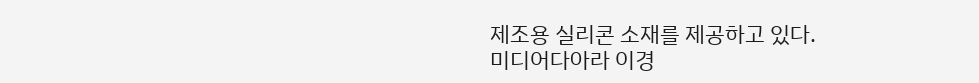제조용 실리콘 소재를 제공하고 있다.
미디어다아라 이경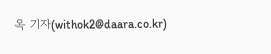옥 기자(withok2@daara.co.kr)